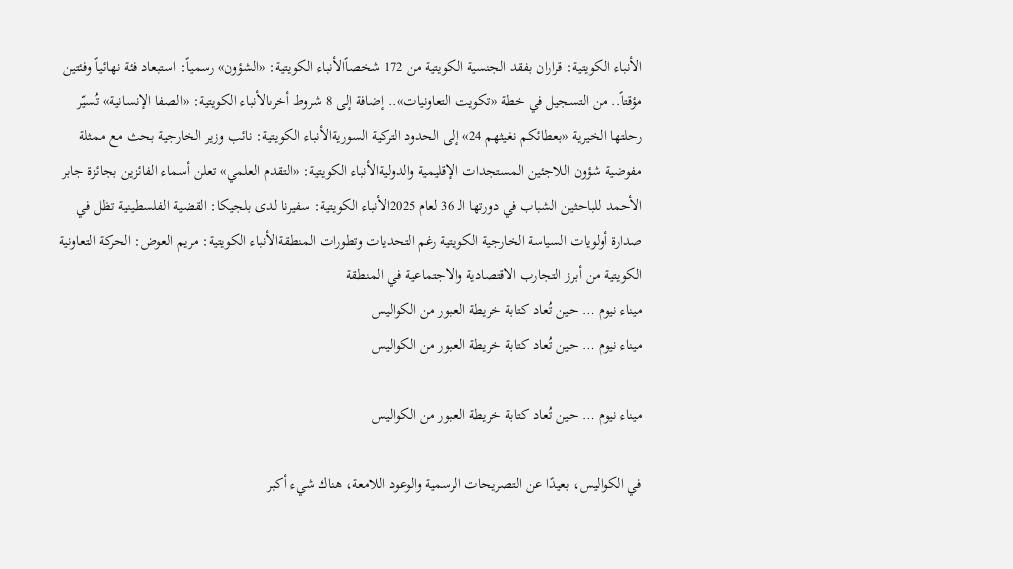الأنباء الكويتية: قراران بفقد الجنسية الكويتية من 172 شخصاًالأنباء الكويتية: «الشؤون» رسمياً: استبعاد فئة نهائياً وفئتين مؤقتاً.. من التسجيل في خطة «تكويت التعاونيات».. إضافة إلى 8 شروط أخرىالأنباء الكويتية: «الصفا الإنسانية» تُسيّر رحلتها الخيرية «بعطائكم نغيثهم 24» إلى الحدود التركية السوريةالأنباء الكويتية: نائب وزير الخارجية بحث مع ممثلة مفوضية شؤون اللاجئين المستجدات الإقليمية والدوليةالأنباء الكويتية: «التقدم العلمي» تعلن أسماء الفائزين بجائزة جابر الأحمد للباحثين الشباب في دورتها الـ 36 لعام 2025الأنباء الكويتية: سفيرنا لدى بلجيكا: القضية الفلسطينية تظل في صدارة أولويات السياسة الخارجية الكويتية رغم التحديات وتطورات المنطقةالأنباء الكويتية: مريم العوض: الحركة التعاونية الكويتية من أبرز التجارب الاقتصادية والاجتماعية في المنطقة
ميناء نيوم … حين تُعاد كتابة خريطة العبور من الكواليس
ميناء نيوم … حين تُعاد كتابة خريطة العبور من الكواليس

ميناء نيوم … حين تُعاد كتابة خريطة العبور من الكواليس

في الكواليس، بعيدًا عن التصريحات الرسمية والوعود اللامعة، هناك شيء أكبر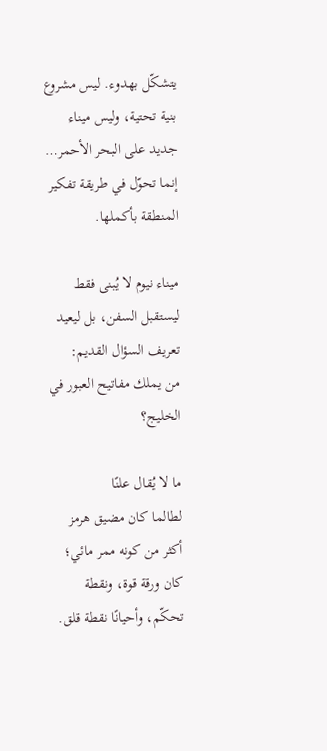يتشكّل بهدوء. ليس مشروع بنية تحتية، وليس ميناء جديد على البحر الأحمر… إنما تحوّل في طريقة تفكير المنطقة بأكملها.

ميناء نيوم لا يُبنى فقط ليستقبل السفن، بل ليعيد تعريف السؤال القديم:
من يملك مفاتيح العبور في الخليج؟

ما لا يُقال علنًا
لطالما كان مضيق هرمز أكثر من كونه ممر مائي؛ كان ورقة قوة، ونقطة تحكّم، وأحيانًا نقطة قلق.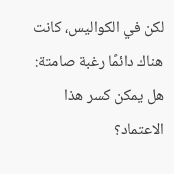لكن في الكواليس، كانت هناك دائمًا رغبة صامتة:
هل يمكن كسر هذا الاعتماد؟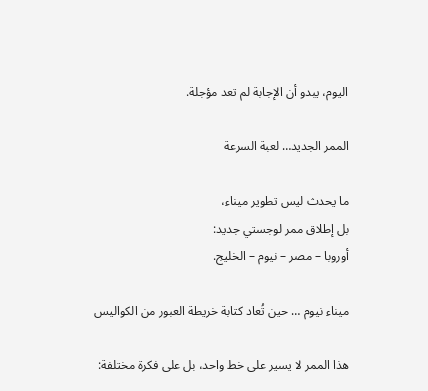اليوم، يبدو أن الإجابة لم تعد مؤجلة.

الممر الجديد… لعبة السرعة

ما يحدث ليس تطوير ميناء،
بل إطلاق ممر لوجستي جديد:
أوروبا – مصر – نيوم – الخليج.

ميناء نيوم … حين تُعاد كتابة خريطة العبور من الكواليس

هذا الممر لا يسير على خط واحد، بل على فكرة مختلفة: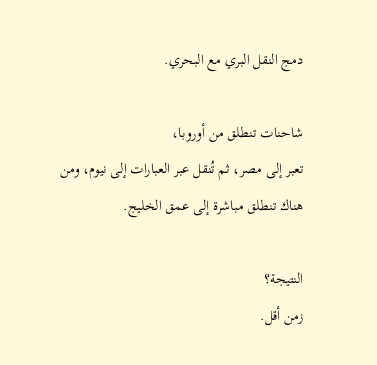دمج النقل البري مع البحري.

شاحنات تنطلق من أوروبا،
تعبر إلى مصر، ثم تُنقل عبر العبارات إلى نيوم، ومن هناك تنطلق مباشرة إلى عمق الخليج.

النتيجة؟
زمن أقل.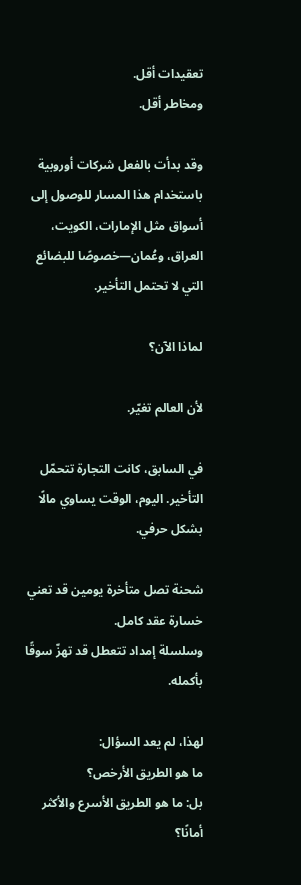تعقيدات أقل.
ومخاطر أقل.

وقد بدأت بالفعل شركات أوروبية باستخدام هذا المسار للوصول إلى أسواق مثل الإمارات، الكويت، العراق، وعُمان—خصوصًا للبضائع التي لا تحتمل التأخير.

لماذا الآن؟

لأن العالم تغيّر.

في السابق، كانت التجارة تتحمّل التأخير. اليوم، الوقت يساوي مالًا بشكل حرفي.

شحنة تصل متأخرة يومين قد تعني خسارة عقد كامل.
وسلسلة إمداد تتعطل قد تهزّ سوقًا بأكمله.

لهذا، لم يعد السؤال:
ما هو الطريق الأرخص؟
بل: ما هو الطريق الأسرع والأكثر أمانًا؟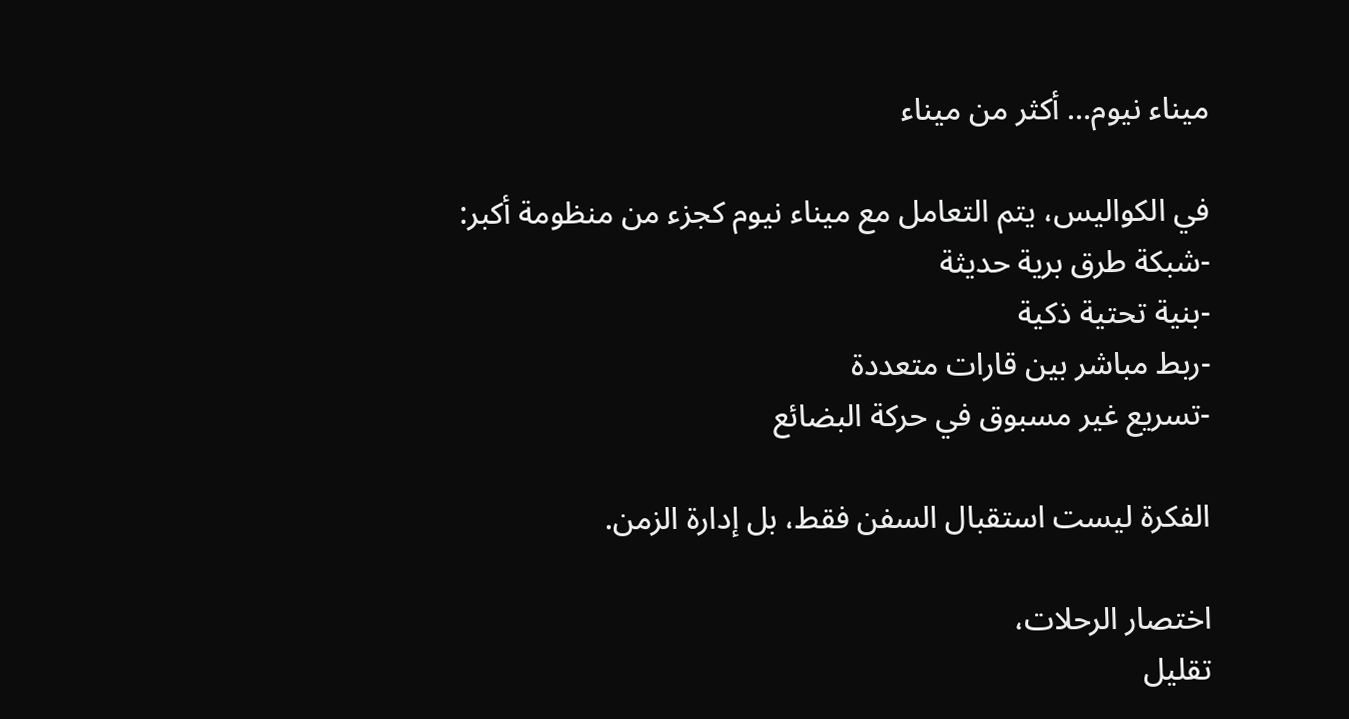ميناء نيوم… أكثر من ميناء

في الكواليس، يتم التعامل مع ميناء نيوم كجزء من منظومة أكبر:
-شبكة طرق برية حديثة
-بنية تحتية ذكية
-ربط مباشر بين قارات متعددة
-تسريع غير مسبوق في حركة البضائع

الفكرة ليست استقبال السفن فقط، بل إدارة الزمن.

اختصار الرحلات،
تقليل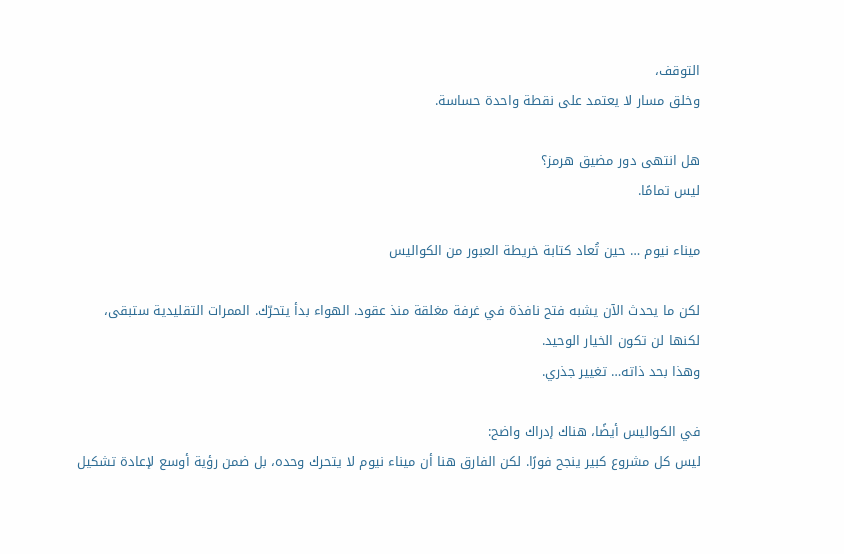التوقف،
وخلق مسار لا يعتمد على نقطة واحدة حساسة.

هل انتهى دور مضيق هرمز؟
ليس تمامًا.

ميناء نيوم … حين تُعاد كتابة خريطة العبور من الكواليس

لكن ما يحدث الآن يشبه فتح نافذة في غرفة مغلقة منذ عقود. الهواء بدأ يتحرّك. الممرات التقليدية ستبقى،
لكنها لن تكون الخيار الوحيد.
وهذا بحد ذاته… تغيير جذري.

في الكواليس أيضًا، هناك إدراك واضح:
ليس كل مشروع كبير ينجح فورًا. لكن الفارق هنا أن ميناء نيوم لا يتحرك وحده، بل ضمن رؤية أوسع لإعادة تشكيل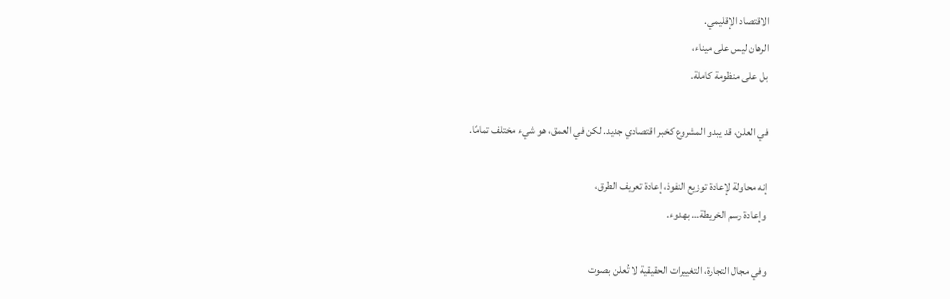الاقتصاد الإقليمي.
الرهان ليس على ميناء،
بل على منظومة كاملة.

في العلن، قد يبدو المشروع كخبر اقتصادي جديد. لكن في العمق، هو شيء مختلف تمامًا.

إنه محاولة لإعادة توزيع النفوذ، إعادة تعريف الطرق،
وإعادة رسم الخريطة… بهدوء.

وفي مجال التجارة، التغييرات الحقيقية لا تُعلن بصوت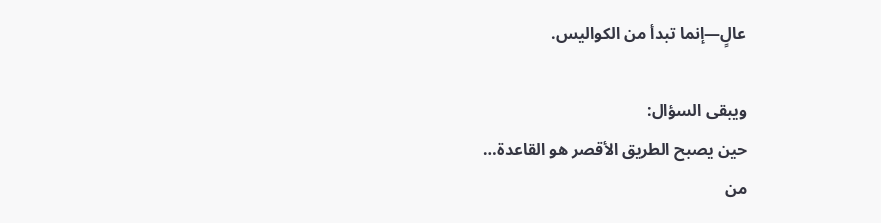عالٍ—إنما تبدأ من الكواليس.

ويبقى السؤال:
حين يصبح الطريق الأقصر هو القاعدة…
من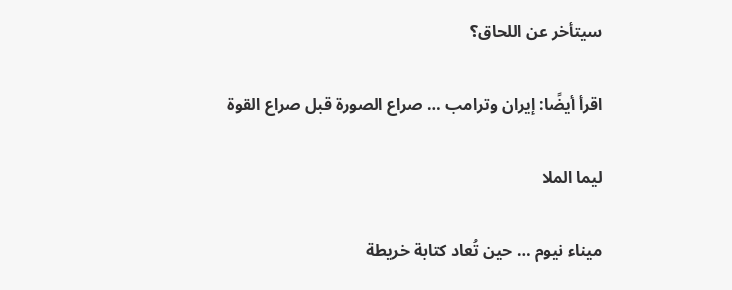سيتأخر عن اللحاق؟

اقرأ أيضًا: إيران وترامب … صراع الصورة قبل صراع القوة

ليما الملا

ميناء نيوم … حين تُعاد كتابة خريطة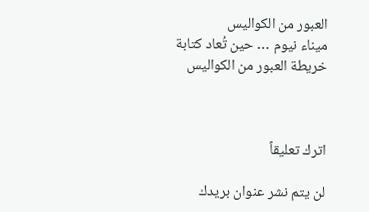العبور من الكواليس
ميناء نيوم … حين تُعاد كتابة خريطة العبور من الكواليس



اترك تعليقاً

لن يتم نشر عنوان بريدك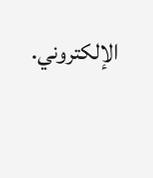الإلكتروني.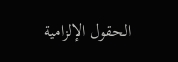الحقول الإلزامية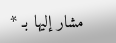مشار إليها بـ *